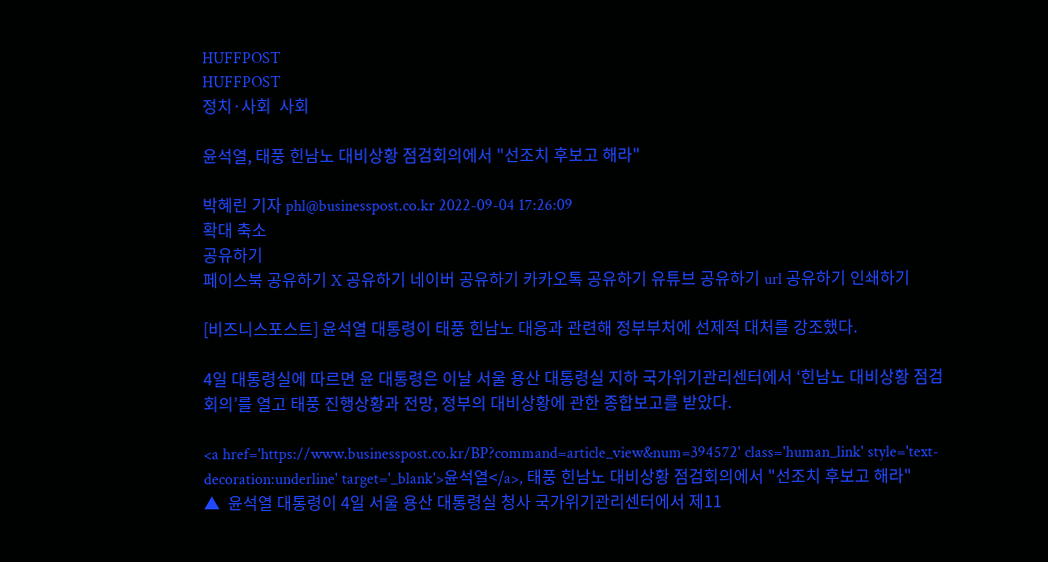HUFFPOST
HUFFPOST
정치·사회  사회

윤석열, 태풍 힌남노 대비상황 점검회의에서 "선조치 후보고 해라"

박혜린 기자 phl@businesspost.co.kr 2022-09-04 17:26:09
확대 축소
공유하기
페이스북 공유하기 X 공유하기 네이버 공유하기 카카오톡 공유하기 유튜브 공유하기 url 공유하기 인쇄하기

[비즈니스포스트] 윤석열 대통령이 태풍 힌남노 대응과 관련해 정부부처에 선제적 대처를 강조했다.

4일 대통령실에 따르면 윤 대통령은 이날 서울 용산 대통령실 지하 국가위기관리센터에서 ‘힌남노 대비상황 점검회의’를 열고 태풍 진행상황과 전망, 정부의 대비상황에 관한 종합보고를 받았다.

<a href='https://www.businesspost.co.kr/BP?command=article_view&num=394572' class='human_link' style='text-decoration:underline' target='_blank'>윤석열</a>, 태풍 힌남노 대비상황 점검회의에서 "선조치 후보고 해라"
▲  윤석열 대통령이 4일 서울 용산 대통령실 청사 국가위기관리센터에서 제11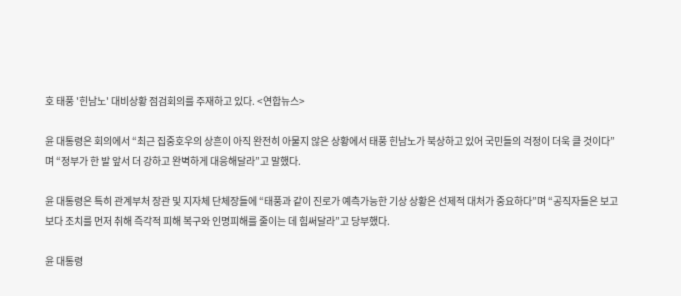호 태풍 '힌남노' 대비상황 점검회의를 주재하고 있다. <연합뉴스>

윤 대통령은 회의에서 “최근 집중호우의 상흔이 아직 완전히 아물지 않은 상황에서 태풍 힌남노가 북상하고 있어 국민들의 걱정이 더욱 클 것이다”며 “정부가 한 발 앞서 더 강하고 완벽하게 대응해달라”고 말했다.

윤 대통령은 특히 관계부처 장관 및 지자체 단체장들에 “태풍과 같이 진로가 예측가능한 기상 상황은 선제적 대처가 중요하다”며 “공직자들은 보고보다 조치를 먼저 취해 즉각적 피해 복구와 인명피해를 줄이는 데 힘써달라”고 당부했다.

윤 대통령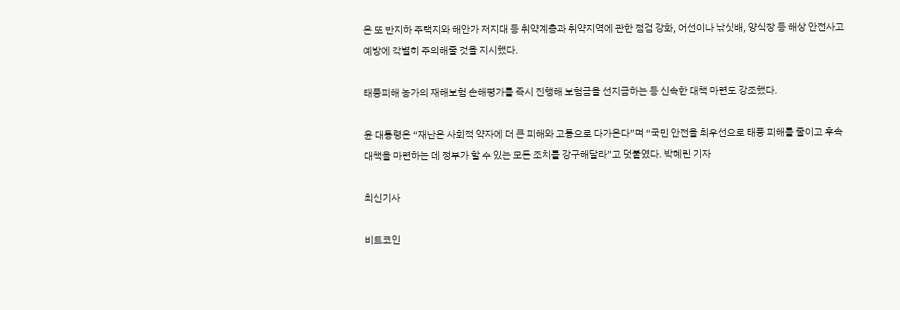은 또 반지하 주택지와 해안가 저지대 등 취약계층과 취약지역에 관한 점검 강화, 어선이나 낚싯배, 양식장 등 해상 안전사고 예방에 각별히 주의해줄 것을 지시했다.

태풍피해 농가의 재해보험 손해평가를 즉시 진행해 보험금을 선지금하는 등 신속한 대책 마련도 강조했다.

윤 대통령은 “재난은 사회적 약자에 더 큰 피해와 고통으로 다가온다”며 “국민 안전을 최우선으로 태풍 피해를 줄이고 후속 대책을 마련하는 데 정부가 할 수 있는 모든 조치를 강구해달라”고 덧붙였다. 박혜린 기자

최신기사

비트코인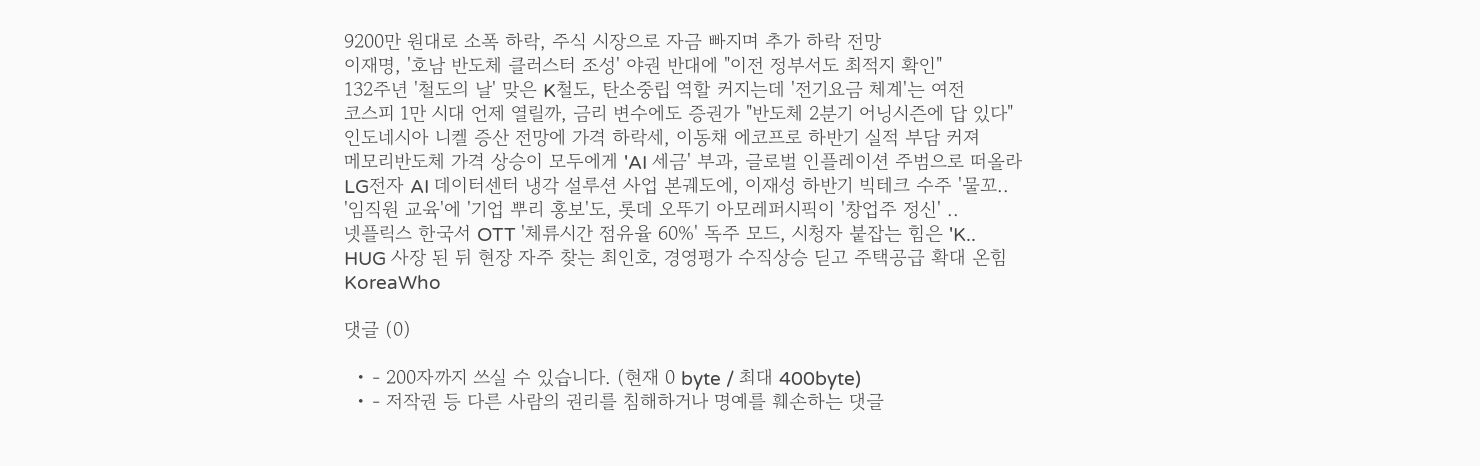9200만 원대로 소폭 하락, 주식 시장으로 자금 빠지며 추가 하락 전망
이재명, '호남 반도체 클러스터 조성' 야권 반대에 "이전 정부서도 최적지 확인"
132주년 '철도의 날' 맞은 K철도, 탄소중립 역할 커지는데 '전기요금 체계'는 여전
코스피 1만 시대 언제 열릴까, 금리 변수에도 증권가 "반도체 2분기 어닝시즌에 답 있다"
인도네시아 니켈 증산 전망에 가격 하락세, 이동채 에코프로 하반기 실적 부담 커져
메모리반도체 가격 상승이 모두에게 'AI 세금' 부과, 글로벌 인플레이션 주범으로 떠올라
LG전자 AI 데이터센터 냉각 설루션 사업 본궤도에, 이재성 하반기 빅테크 수주 '물꼬..
'임직원 교육'에 '기업 뿌리 홍보'도, 롯데 오뚜기 아모레퍼시픽이 '창업주 정신' ..
넷플릭스 한국서 OTT '체류시간 점유율 60%' 독주 모드, 시청자 붙잡는 힘은 'K..
HUG 사장 된 뒤 현장 자주 찾는 최인호, 경영평가 수직상승 딛고 주택공급 확대 온힘
KoreaWho

댓글 (0)

  • - 200자까지 쓰실 수 있습니다. (현재 0 byte / 최대 400byte)
  • - 저작권 등 다른 사람의 권리를 침해하거나 명예를 훼손하는 댓글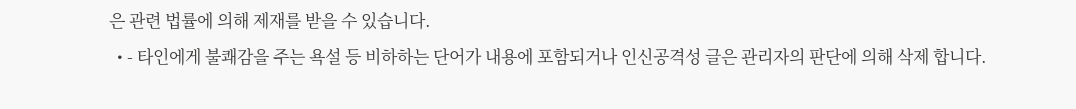은 관련 법률에 의해 제재를 받을 수 있습니다.
  • - 타인에게 불쾌감을 주는 욕설 등 비하하는 단어가 내용에 포함되거나 인신공격성 글은 관리자의 판단에 의해 삭제 합니다.